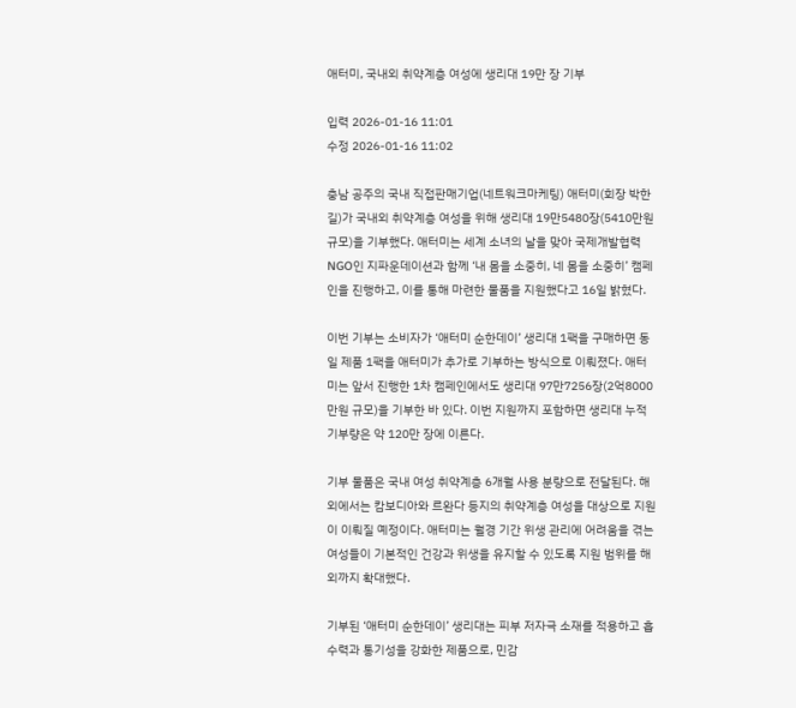애터미, 국내외 취약계층 여성에 생리대 19만 장 기부

입력 2026-01-16 11:01
수정 2026-01-16 11:02

충남 공주의 국내 직접판매기업(네트워크마케팅) 애터미(회장 박한길)가 국내외 취약계층 여성을 위해 생리대 19만5480장(5410만원 규모)을 기부했다. 애터미는 세계 소녀의 날을 맞아 국제개발협력 NGO인 지파운데이션과 함께 ‘내 몸을 소중히, 네 몸을 소중히’ 캠페인을 진행하고, 이를 통해 마련한 물품을 지원했다고 16일 밝혔다.

이번 기부는 소비자가 ‘애터미 순한데이’ 생리대 1팩을 구매하면 동일 제품 1팩을 애터미가 추가로 기부하는 방식으로 이뤄졌다. 애터미는 앞서 진행한 1차 캠페인에서도 생리대 97만7256장(2억8000만원 규모)을 기부한 바 있다. 이번 지원까지 포함하면 생리대 누적 기부량은 약 120만 장에 이른다.

기부 물품은 국내 여성 취약계층 6개월 사용 분량으로 전달된다. 해외에서는 캄보디아와 르완다 등지의 취약계층 여성을 대상으로 지원이 이뤄질 예정이다. 애터미는 월경 기간 위생 관리에 어려움을 겪는 여성들이 기본적인 건강과 위생을 유지할 수 있도록 지원 범위를 해외까지 확대했다.

기부된 ‘애터미 순한데이’ 생리대는 피부 저자극 소재를 적용하고 흡수력과 통기성을 강화한 제품으로, 민감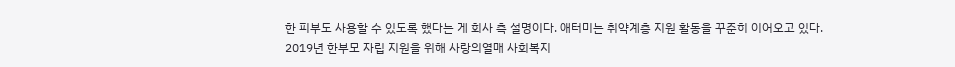한 피부도 사용할 수 있도록 했다는 게 회사 측 설명이다. 애터미는 취약계층 지원 활동을 꾸준히 이어오고 있다. 2019년 한부모 자립 지원을 위해 사랑의열매 사회복지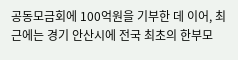공동모금회에 100억원을 기부한 데 이어, 최근에는 경기 안산시에 전국 최초의 한부모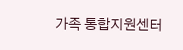가족 통합지원센터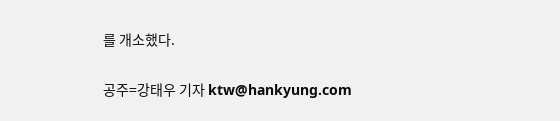를 개소했다.

공주=강태우 기자 ktw@hankyung.com